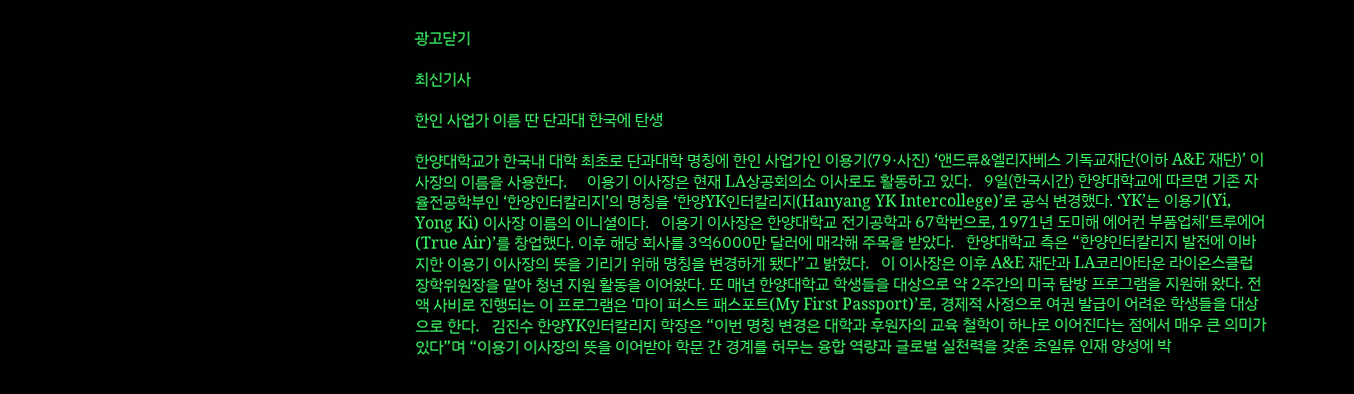광고닫기

최신기사

한인 사업가 이름 딴 단과대 한국에 탄생

한양대학교가 한국내 대학 최초로 단과대학 명칭에 한인 사업가인 이용기(79·사진) ‘앤드류&엘리자베스 기독교재단(이하 A&E 재단)’ 이사장의 이름을 사용한다.     이용기 이사장은 현재 LA상공회의소 이사로도 활동하고 있다.   9일(한국시간) 한양대학교에 따르면 기존 자율전공학부인 ‘한양인터칼리지’의 명칭을 ‘한양YK인터칼리지(Hanyang YK Intercollege)’로 공식 변경했다. ‘YK’는 이용기(Yi, Yong Ki) 이사장 이름의 이니셜이다.   이용기 이사장은 한양대학교 전기공학과 67학번으로, 1971년 도미해 에어컨 부품업체‘트루에어(True Air)’를 창업했다. 이후 해당 회사를 3억6000만 달러에 매각해 주목을 받았다.   한양대학교 측은 “한양인터칼리지 발전에 이바지한 이용기 이사장의 뜻을 기리기 위해 명칭을 변경하게 됐다”고 밝혔다.   이 이사장은 이후 A&E 재단과 LA코리아타운 라이온스클럽 장학위원장을 맡아 청년 지원 활동을 이어왔다. 또 매년 한양대학교 학생들을 대상으로 약 2주간의 미국 탐방 프로그램을 지원해 왔다. 전액 사비로 진행되는 이 프로그램은 ‘마이 퍼스트 패스포트(My First Passport)’로, 경제적 사정으로 여권 발급이 어려운 학생들을 대상으로 한다.   김진수 한양YK인터칼리지 학장은 “이번 명칭 변경은 대학과 후원자의 교육 철학이 하나로 이어진다는 점에서 매우 큰 의미가 있다”며 “이용기 이사장의 뜻을 이어받아 학문 간 경계를 허무는 융합 역량과 글로벌 실천력을 갖춘 초일류 인재 양성에 박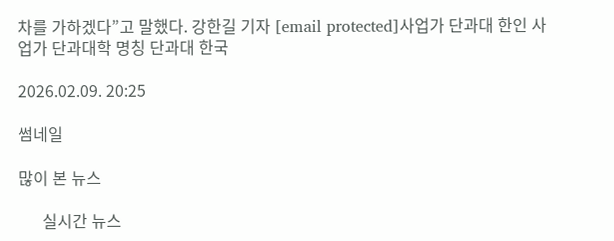차를 가하겠다”고 말했다. 강한길 기자 [email protected]사업가 단과대 한인 사업가 단과대학 명칭 단과대 한국

2026.02.09. 20:25

썸네일

많이 본 뉴스

      실시간 뉴스